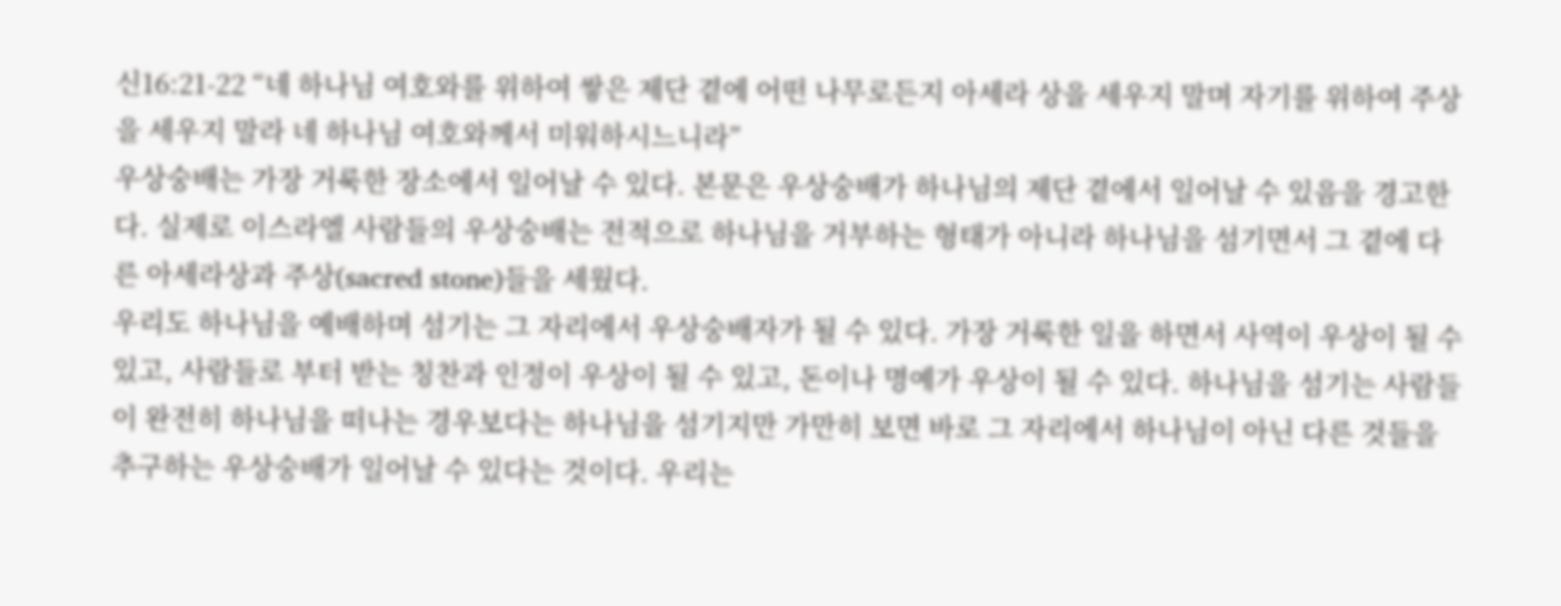신16:21-22 “네 하나님 여호와를 위하여 쌓은 제단 곁에 어떤 나무로든지 아세라 상을 세우지 말며 자기를 위하여 주상을 세우지 말라 네 하나님 여호와께서 미워하시느니라”
우상숭배는 가장 거룩한 장소에서 일어날 수 있다. 본문은 우상숭배가 하나님의 제단 곁에서 일어날 수 있음을 경고한다. 실제로 이스라엘 사람들의 우상숭배는 전적으로 하나님을 거부하는 형태가 아니라 하나님을 섬기면서 그 곁에 다른 아세라상과 주상(sacred stone)들을 세웠다.
우리도 하나님을 예배하며 섬기는 그 자리에서 우상숭배자가 될 수 있다. 가장 거룩한 일을 하면서 사역이 우상이 될 수 있고, 사람들로 부터 받는 칭찬과 인정이 우상이 될 수 있고, 돈이나 명예가 우상이 될 수 있다. 하나님을 섬기는 사람들이 완전히 하나님을 떠나는 경우보다는 하나님을 섬기지만 가만히 보면 바로 그 자리에서 하나님이 아닌 다른 것들을 추구하는 우상숭배가 일어날 수 있다는 것이다. 우리는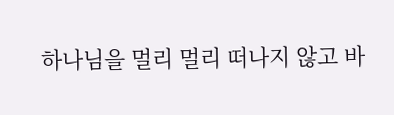하나님을 멀리 멀리 떠나지 않고 바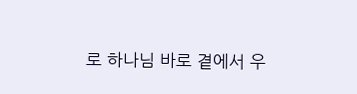로 하나님 바로 곁에서 우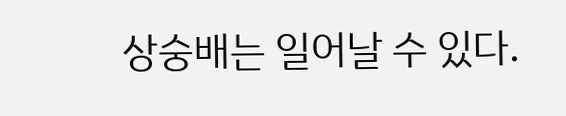상숭배는 일어날 수 있다.